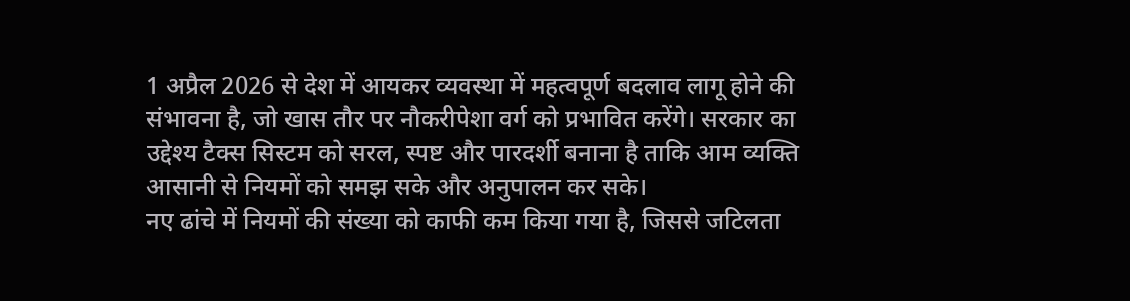1 अप्रैल 2026 से देश में आयकर व्यवस्था में महत्वपूर्ण बदलाव लागू होने की संभावना है, जो खास तौर पर नौकरीपेशा वर्ग को प्रभावित करेंगे। सरकार का उद्देश्य टैक्स सिस्टम को सरल, स्पष्ट और पारदर्शी बनाना है ताकि आम व्यक्ति आसानी से नियमों को समझ सके और अनुपालन कर सके।
नए ढांचे में नियमों की संख्या को काफी कम किया गया है, जिससे जटिलता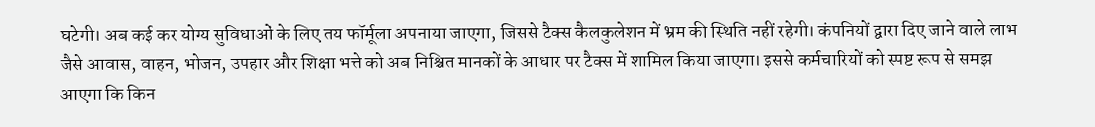घटेगी। अब कई कर योग्य सुविधाओं के लिए तय फॉर्मूला अपनाया जाएगा, जिससे टैक्स कैलकुलेशन में भ्रम की स्थिति नहीं रहेगी। कंपनियों द्वारा दिए जाने वाले लाभ जैसे आवास, वाहन, भोजन, उपहार और शिक्षा भत्ते को अब निश्चित मानकों के आधार पर टैक्स में शामिल किया जाएगा। इससे कर्मचारियों को स्पष्ट रूप से समझ आएगा कि किन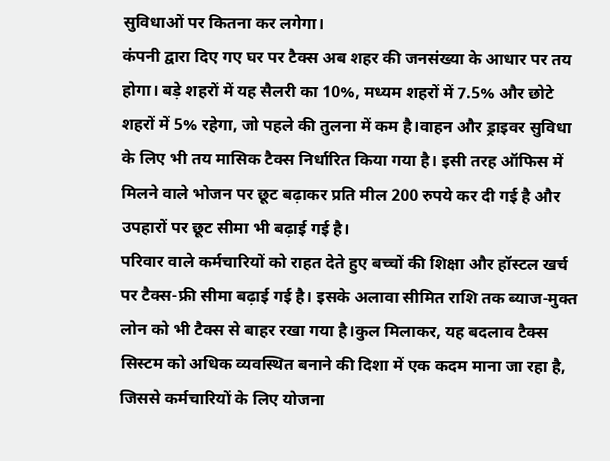सुविधाओं पर कितना कर लगेगा।
कंपनी द्वारा दिए गए घर पर टैक्स अब शहर की जनसंख्या के आधार पर तय होगा। बड़े शहरों में यह सैलरी का 10%, मध्यम शहरों में 7.5% और छोटे शहरों में 5% रहेगा, जो पहले की तुलना में कम है।वाहन और ड्राइवर सुविधा के लिए भी तय मासिक टैक्स निर्धारित किया गया है। इसी तरह ऑफिस में मिलने वाले भोजन पर छूट बढ़ाकर प्रति मील 200 रुपये कर दी गई है और उपहारों पर छूट सीमा भी बढ़ाई गई है।
परिवार वाले कर्मचारियों को राहत देते हुए बच्चों की शिक्षा और हॉस्टल खर्च पर टैक्स-फ्री सीमा बढ़ाई गई है। इसके अलावा सीमित राशि तक ब्याज-मुक्त लोन को भी टैक्स से बाहर रखा गया है।कुल मिलाकर, यह बदलाव टैक्स सिस्टम को अधिक व्यवस्थित बनाने की दिशा में एक कदम माना जा रहा है, जिससे कर्मचारियों के लिए योजना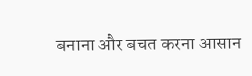बनाना और बचत करना आसान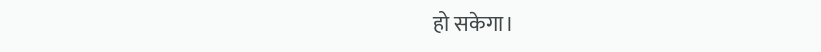हो सकेगा।